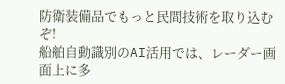防衛装備品でもっと民間技術を取り込むぞ!
船舶自動識別のAI活用では、レーダー画面上に多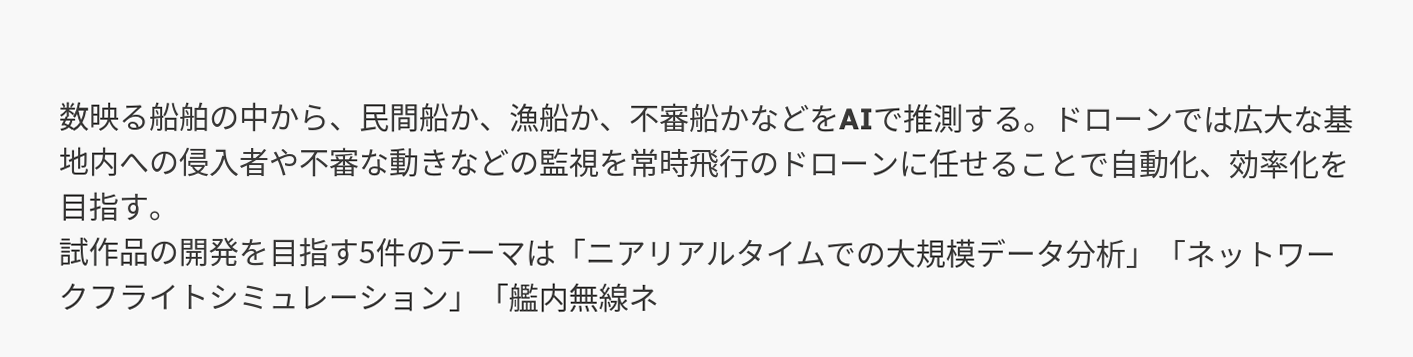数映る船舶の中から、民間船か、漁船か、不審船かなどをAIで推測する。ドローンでは広大な基地内への侵入者や不審な動きなどの監視を常時飛行のドローンに任せることで自動化、効率化を目指す。
試作品の開発を目指す5件のテーマは「ニアリアルタイムでの大規模データ分析」「ネットワークフライトシミュレーション」「艦内無線ネ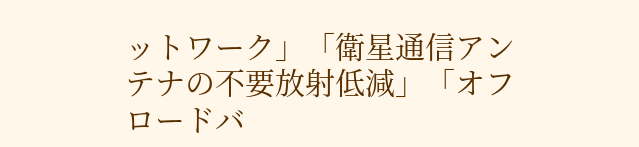ットワーク」「衛星通信アンテナの不要放射低減」「オフロードバ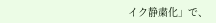イク静粛化」で、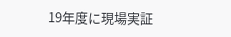19年度に現場実証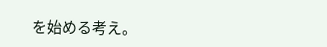を始める考え。